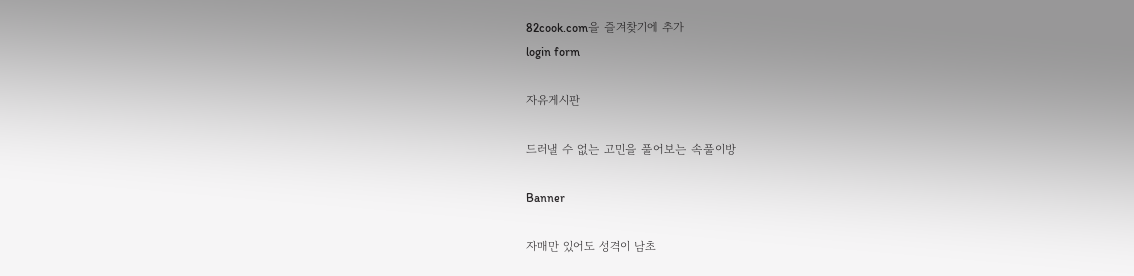82cook.com을 즐겨찾기에 추가
login form

자유게시판

드러낼 수 없는 고민을 풀어보는 속풀이방

Banner

자매만 있어도 성격이 남초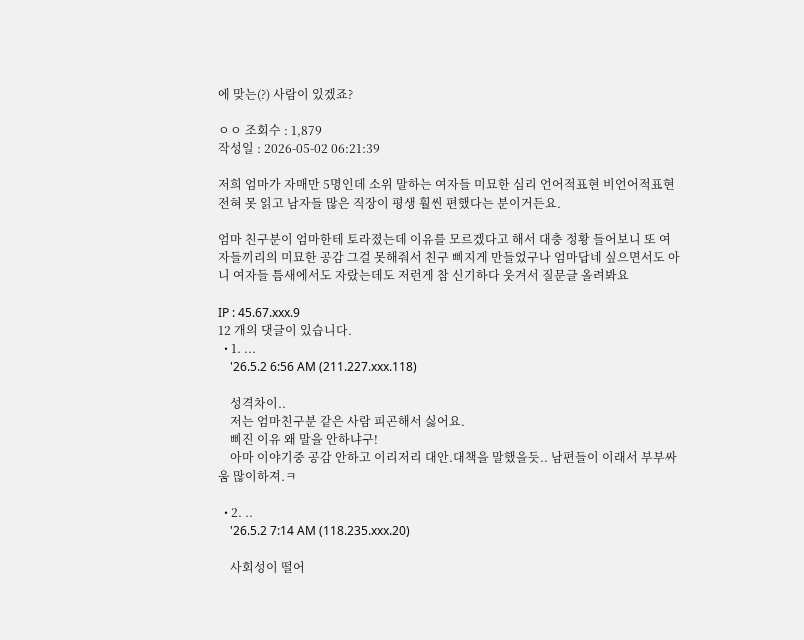에 맞는(?) 사람이 있겠죠?

ㅇㅇ 조회수 : 1,879
작성일 : 2026-05-02 06:21:39

저희 엄마가 자매만 5명인데 소위 말하는 여자들 미묘한 심리 언어적표현 비언어적표현 전혀 못 읽고 남자들 많은 직장이 평생 훨씬 편했다는 분이거든요.

엄마 친구분이 엄마한테 토라졌는데 이유를 모르겠다고 해서 대충 정황 들어보니 또 여자들끼리의 미묘한 공감 그걸 못해줘서 친구 삐지게 만들었구나 엄마답네 싶으면서도 아니 여자들 틈새에서도 자랐는데도 저런게 참 신기하다 웃겨서 질문글 올려봐요

IP : 45.67.xxx.9
12 개의 댓글이 있습니다.
  • 1. ...
    '26.5.2 6:56 AM (211.227.xxx.118)

    성격차이..
    저는 엄마친구분 같은 사람 피곤해서 싫어요.
    삐진 이유 왜 말을 안하냐구!
    아마 이야기중 공감 안하고 이리저리 대안.대책을 말했을듯.. 남편들이 이래서 부부싸움 많이하져.ㅋ

  • 2. ..
    '26.5.2 7:14 AM (118.235.xxx.20)

    사회성이 떨어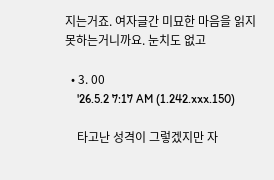지는거죠. 여자글간 미묘한 마음을 읽지 못하는거니까요. 눈치도 없고

  • 3. 00
    '26.5.2 7:17 AM (1.242.xxx.150)

    타고난 성격이 그렇겠지만 자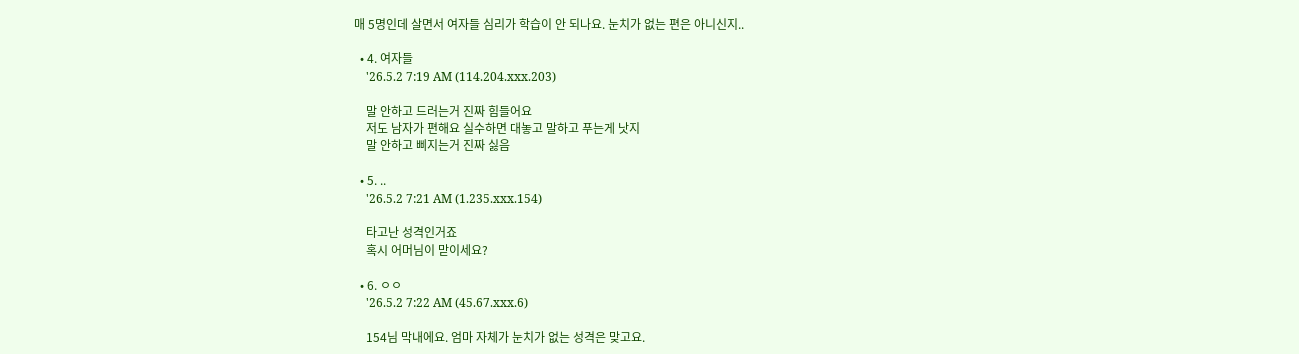매 5명인데 살면서 여자들 심리가 학습이 안 되나요. 눈치가 없는 편은 아니신지..

  • 4. 여자들
    '26.5.2 7:19 AM (114.204.xxx.203)

    말 안하고 드러는거 진짜 힘들어요
    저도 남자가 편해요 실수하면 대놓고 말하고 푸는게 낫지
    말 안하고 삐지는거 진짜 싫음

  • 5. ..
    '26.5.2 7:21 AM (1.235.xxx.154)

    타고난 성격인거죠
    혹시 어머님이 맏이세요?

  • 6. ㅇㅇ
    '26.5.2 7:22 AM (45.67.xxx.6)

    154님 막내에요. 엄마 자체가 눈치가 없는 성격은 맞고요.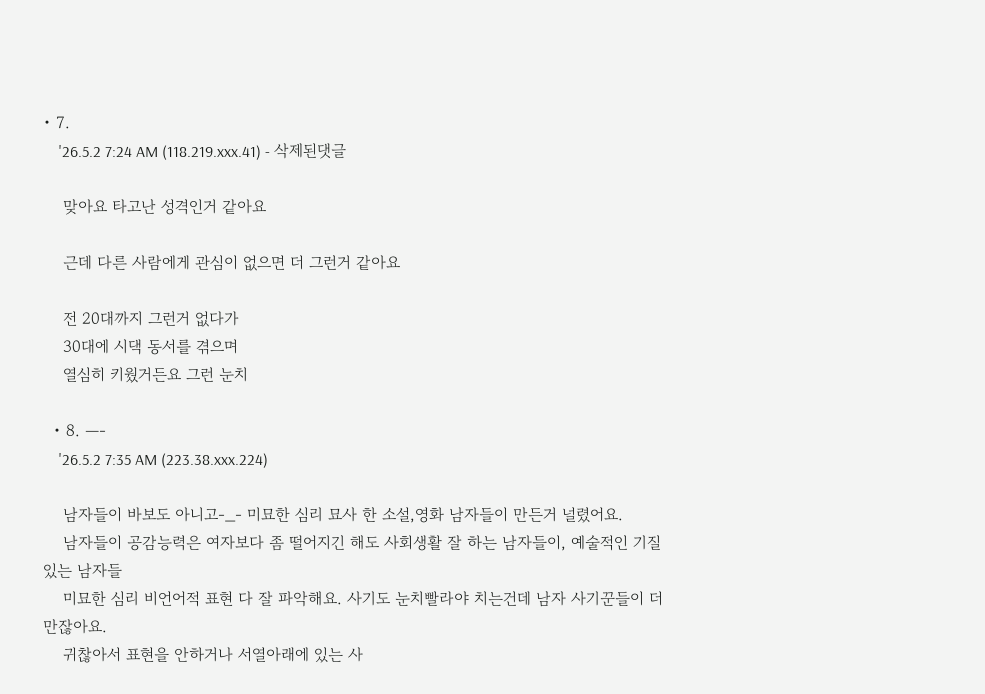• 7.
    '26.5.2 7:24 AM (118.219.xxx.41) - 삭제된댓글

    맞아요 타고난 성격인거 같아요

    근데 다른 사람에게 관심이 없으면 더 그런거 같아요

    전 20대까지 그런거 없다가
    30대에 시댁 동서를 겪으며
    열심히 키웠거든요 그런 눈치

  • 8. —-
    '26.5.2 7:35 AM (223.38.xxx.224)

    남자들이 바보도 아니고-_- 미묘한 심리 묘사 한 소설,영화 남자들이 만든거 널렸어요.
    남자들이 공감능력은 여자보다 좀 떨어지긴 해도 사회생활 잘 하는 남자들이, 예술적인 기질 있는 남자들
    미묘한 심리 비언어적 표현 다 잘 파악해요. 사기도 눈치빨라야 치는건데 남자 사기꾼들이 더 만잖아요.
    귀찮아서 표현을 안하거나 서열아래에 있는 사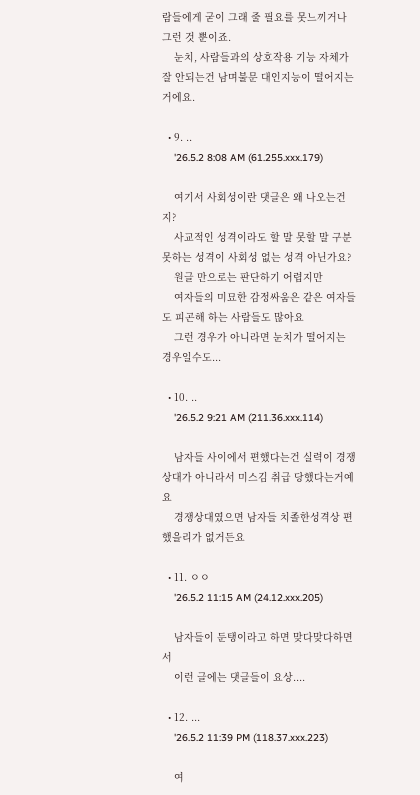람들에게 굳이 그래 줄 필요를 못느끼거나 그런 것 뿐이죠.
    눈치, 사람들과의 상호작용 기능 자체가 잘 안되는건 남며불문 대인지능이 떨어지는거에요.

  • 9. ..
    '26.5.2 8:08 AM (61.255.xxx.179)

    여기서 사회성이란 댓글은 왜 나오는건지?
    사교적인 성격이라도 할 말 못할 말 구분 못하는 성격이 사회성 없는 성격 아닌가요?
    원글 만으로는 판단하기 어렵지만
    여자들의 미묘한 감정싸움은 같은 여자들도 피곤해 하는 사람들도 많아요
    그런 경우가 아니라면 눈치가 떨어지는 경우일수도...

  • 10. ..
    '26.5.2 9:21 AM (211.36.xxx.114)

    남자들 사이에서 편했다는건 실력이 경쟁상대가 아니라서 미스김 취급 당했다는거예요
    경쟁상대였으면 남자들 치졸한성격상 편했을리가 없거든요

  • 11. ㅇㅇ
    '26.5.2 11:15 AM (24.12.xxx.205)

    남자들이 둔탱이라고 하면 맞다맞다하면서
    이런 글에는 댓글들이 요상....

  • 12. ...
    '26.5.2 11:39 PM (118.37.xxx.223)

    여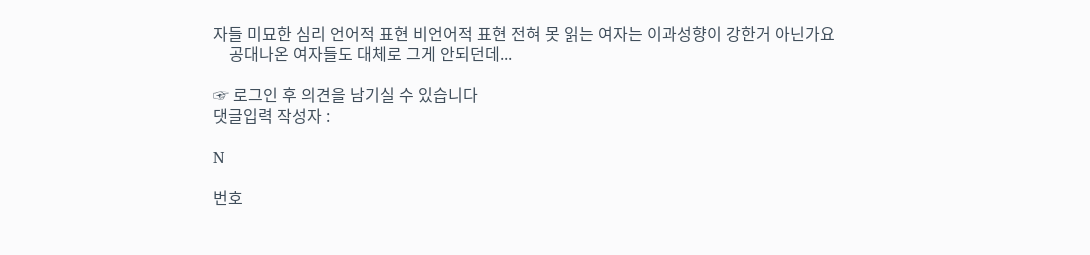자들 미묘한 심리 언어적 표현 비언어적 표현 전혀 못 읽는 여자는 이과성향이 강한거 아닌가요
    공대나온 여자들도 대체로 그게 안되던데...

☞ 로그인 후 의견을 남기실 수 있습니다
댓글입력 작성자 :

N

번호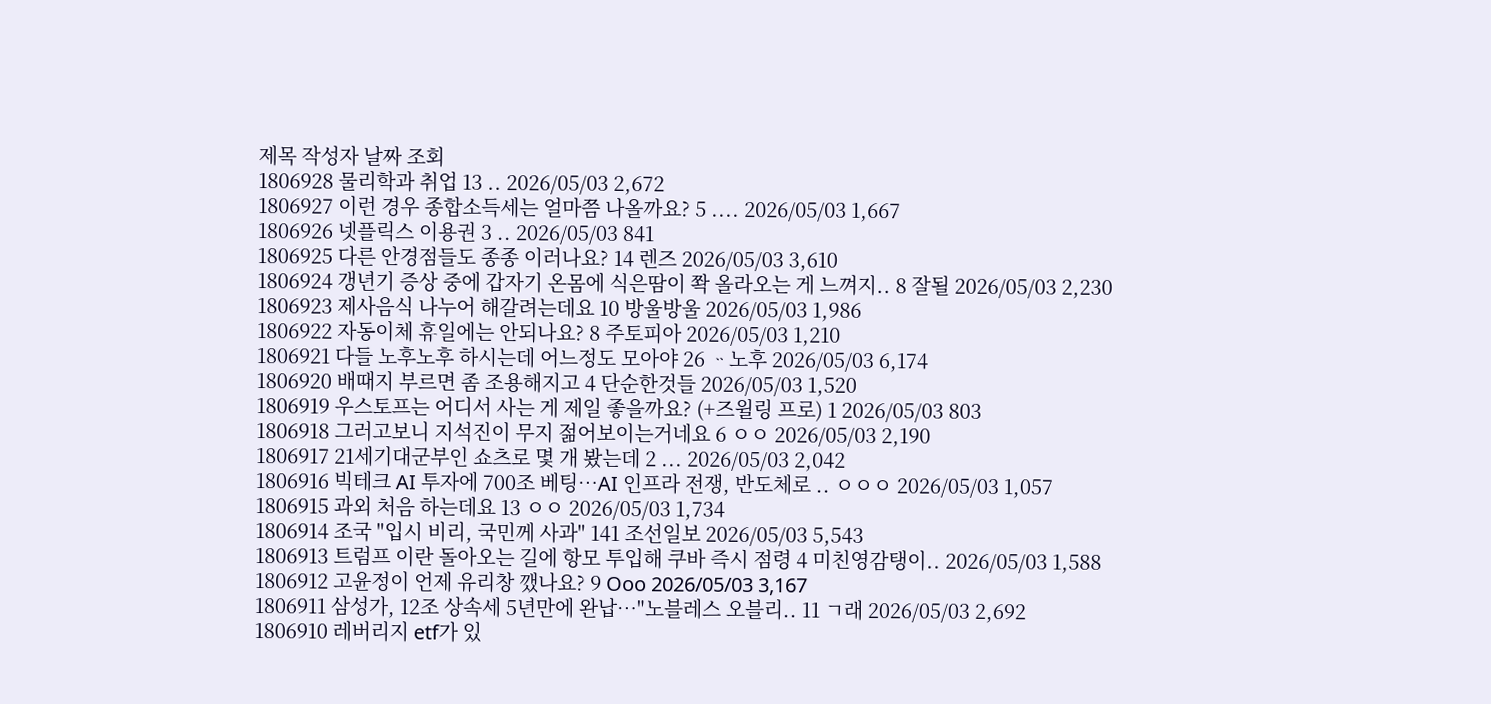제목 작성자 날짜 조회
1806928 물리학과 취업 13 .. 2026/05/03 2,672
1806927 이런 경우 종합소득세는 얼마쯤 나올까요? 5 .... 2026/05/03 1,667
1806926 넷플릭스 이용권 3 .. 2026/05/03 841
1806925 다른 안경점들도 종종 이러나요? 14 렌즈 2026/05/03 3,610
1806924 갱년기 증상 중에 갑자기 온몸에 식은땀이 쫙 올라오는 게 느껴지.. 8 잘될 2026/05/03 2,230
1806923 제사음식 나누어 해갈려는데요 10 방울방울 2026/05/03 1,986
1806922 자동이체 휴일에는 안되나요? 8 주토피아 2026/05/03 1,210
1806921 다들 노후노후 하시는데 어느정도 모아야 26 ᆢ노후 2026/05/03 6,174
1806920 배때지 부르면 좀 조용해지고 4 단순한것들 2026/05/03 1,520
1806919 우스토프는 어디서 사는 게 제일 좋을까요? (+즈윌링 프로) 1 2026/05/03 803
1806918 그러고보니 지석진이 무지 젊어보이는거네요 6 ㅇㅇ 2026/05/03 2,190
1806917 21세기대군부인 쇼츠로 몇 개 봤는데 2 ... 2026/05/03 2,042
1806916 빅테크 AI 투자에 700조 베팅…AI 인프라 전쟁, 반도체로 .. ㅇㅇㅇ 2026/05/03 1,057
1806915 과외 처음 하는데요 13 ㅇㅇ 2026/05/03 1,734
1806914 조국 "입시 비리, 국민께 사과" 141 조선일보 2026/05/03 5,543
1806913 트럼프 이란 돌아오는 길에 항모 투입해 쿠바 즉시 점령 4 미친영감탱이.. 2026/05/03 1,588
1806912 고윤정이 언제 유리창 깼나요? 9 Ooo 2026/05/03 3,167
1806911 삼성가, 12조 상속세 5년만에 완납…"노블레스 오블리.. 11 ㄱ래 2026/05/03 2,692
1806910 레버리지 etf가 있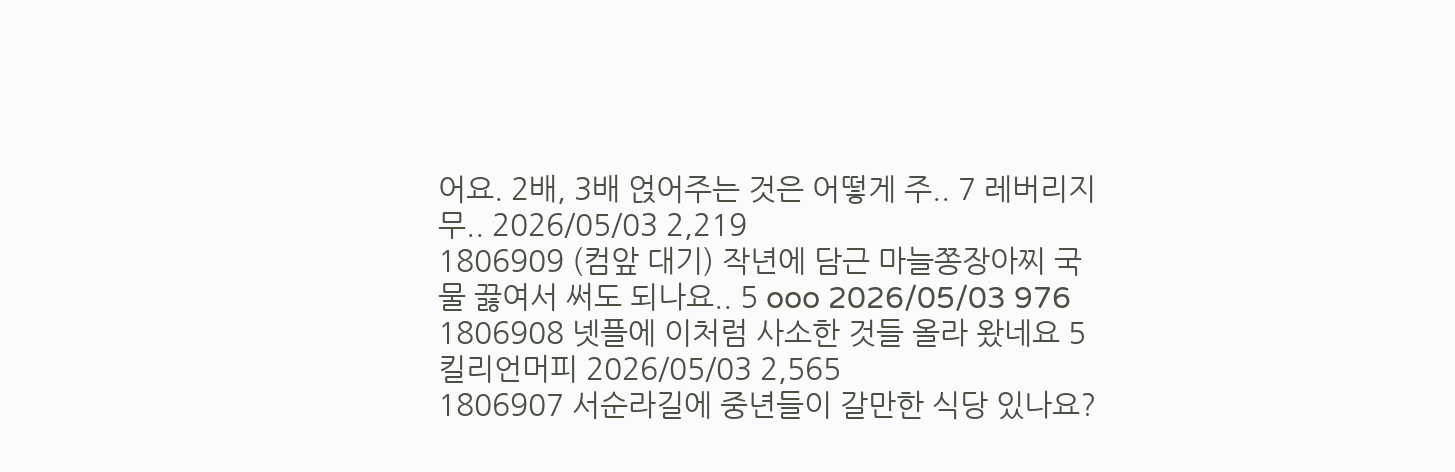어요. 2배, 3배 얹어주는 것은 어떻게 주.. 7 레버리지 무.. 2026/05/03 2,219
1806909 (컴앞 대기) 작년에 담근 마늘쫑장아찌 국물 끓여서 써도 되나요.. 5 ooo 2026/05/03 976
1806908 넷플에 이처럼 사소한 것들 올라 왔네요 5 킬리언머피 2026/05/03 2,565
1806907 서순라길에 중년들이 갈만한 식당 있나요?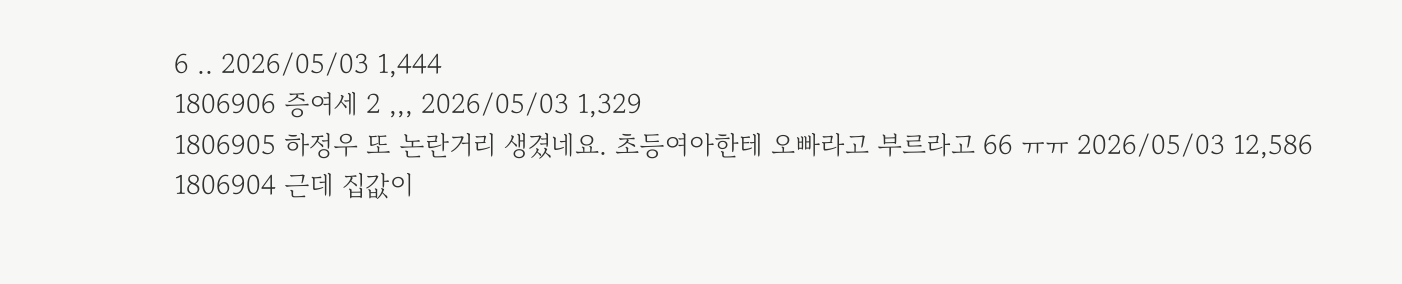6 .. 2026/05/03 1,444
1806906 증여세 2 ,,, 2026/05/03 1,329
1806905 하정우 또 논란거리 생겼네요. 초등여아한테 오빠라고 부르라고 66 ㅠㅠ 2026/05/03 12,586
1806904 근데 집값이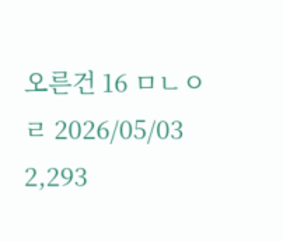오른건 16 ㅁㄴㅇㄹ 2026/05/03 2,293